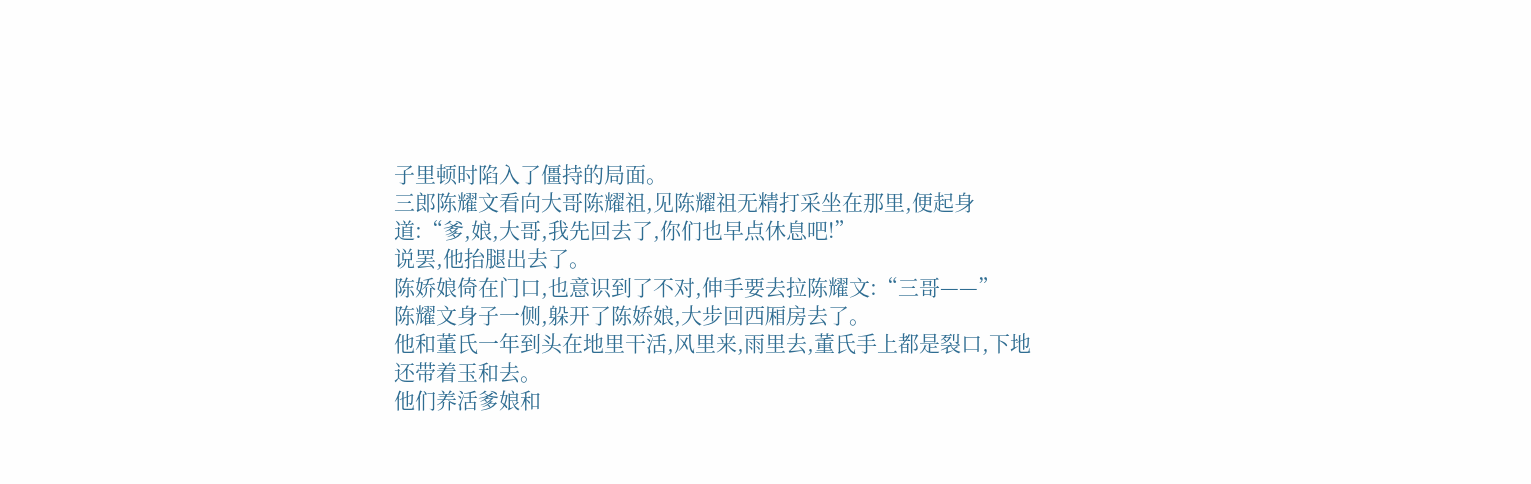子里顿时陷入了僵持的局面。
三郎陈耀文看向大哥陈耀祖,见陈耀祖无精打采坐在那里,便起身道:“爹,娘,大哥,我先回去了,你们也早点休息吧!”
说罢,他抬腿出去了。
陈娇娘倚在门口,也意识到了不对,伸手要去拉陈耀文:“三哥——”
陈耀文身子一侧,躲开了陈娇娘,大步回西厢房去了。
他和董氏一年到头在地里干活,风里来,雨里去,董氏手上都是裂口,下地还带着玉和去。
他们养活爹娘和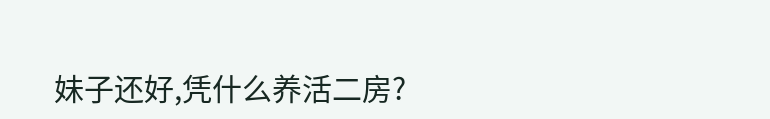妹子还好,凭什么养活二房?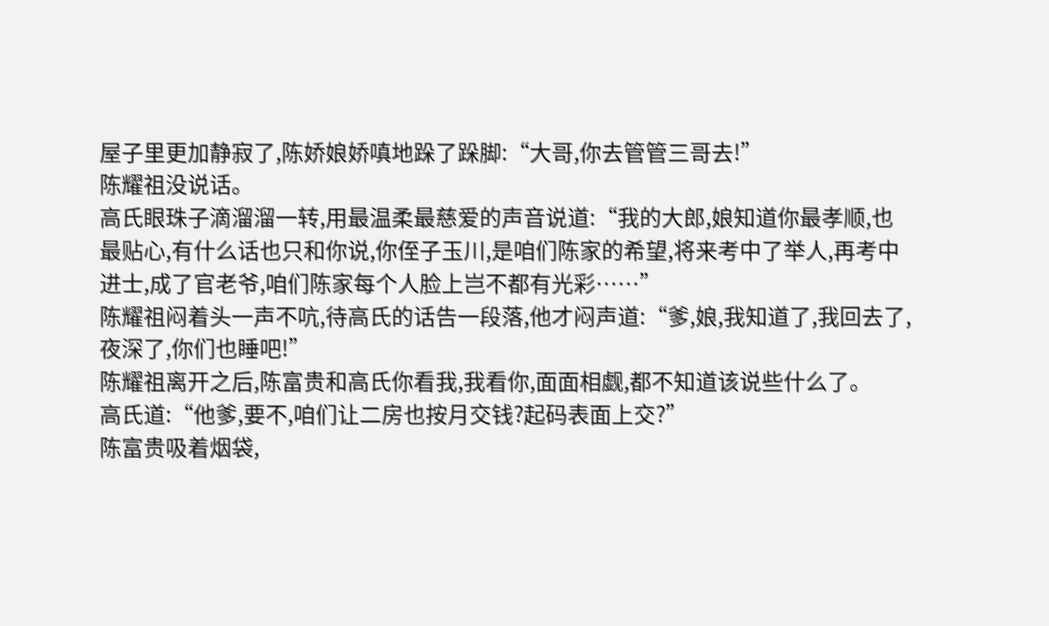屋子里更加静寂了,陈娇娘娇嗔地跺了跺脚:“大哥,你去管管三哥去!”
陈耀祖没说话。
高氏眼珠子滴溜溜一转,用最温柔最慈爱的声音说道:“我的大郎,娘知道你最孝顺,也最贴心,有什么话也只和你说,你侄子玉川,是咱们陈家的希望,将来考中了举人,再考中进士,成了官老爷,咱们陈家每个人脸上岂不都有光彩……”
陈耀祖闷着头一声不吭,待高氏的话告一段落,他才闷声道:“爹,娘,我知道了,我回去了,夜深了,你们也睡吧!”
陈耀祖离开之后,陈富贵和高氏你看我,我看你,面面相觑,都不知道该说些什么了。
高氏道:“他爹,要不,咱们让二房也按月交钱?起码表面上交?”
陈富贵吸着烟袋,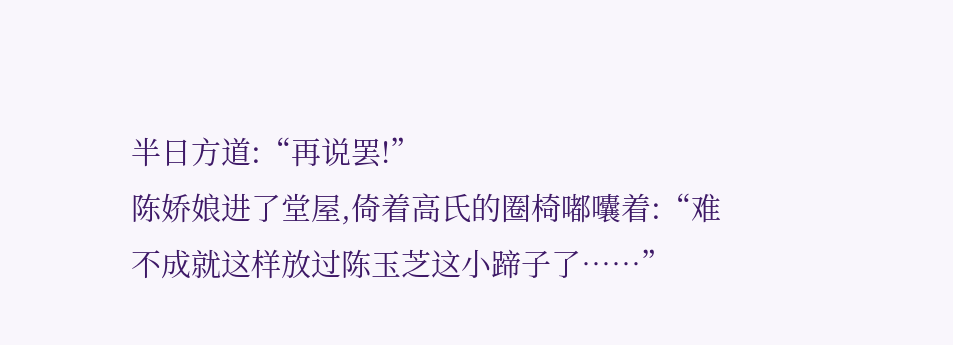半日方道:“再说罢!”
陈娇娘进了堂屋,倚着高氏的圈椅嘟囔着:“难不成就这样放过陈玉芝这小蹄子了……”